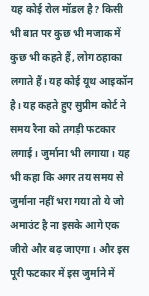यह कोई रोल मॉडल है? किसी भी बात पर कुछ भी मजाक में कुछ भी कहते हैं, लोग ठहाका लगाते हैं। यह कोई यूथ आइकॉन है। यह कहते हुए सुप्रीम कोर्ट ने समय रैना को तगड़ी फटकार लगाई। जुर्माना भी लगाया। यह भी कहा कि अगर तय समय से जुर्माना नहीं भरा गया तो ये जो अमाउंट है ना इसके आगे एक जीरो और बढ़ जाएगा। और इस पूरी फटकार में इस जुर्माने में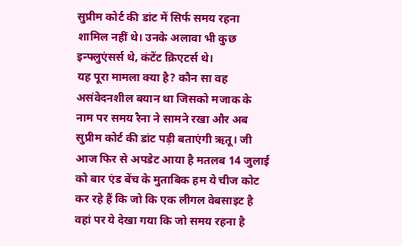सुप्रीम कोर्ट की डांट में सिर्फ समय रहना शामिल नहीं थे। उनके अलावा भी कुछ इन्फ्लुएंसर्स थे, कंटेंट क्रिएटर्स थे।
यह पूरा मामला क्या है? कौन सा वह असंवेदनशील बयान था जिसको मजाक के नाम पर समय रैना ने सामने रखा और अब सुप्रीम कोर्ट की डांट पड़ी बताएंगी ऋतू। जी आज फिर से अपडेट आया है मतलब 14 जुलाई को बार एंड बेंच के मुताबिक हम ये चीज कोट कर रहे हैं कि जो कि एक लीगल वेबसाइट है वहां पर ये देखा गया कि जो समय रहना है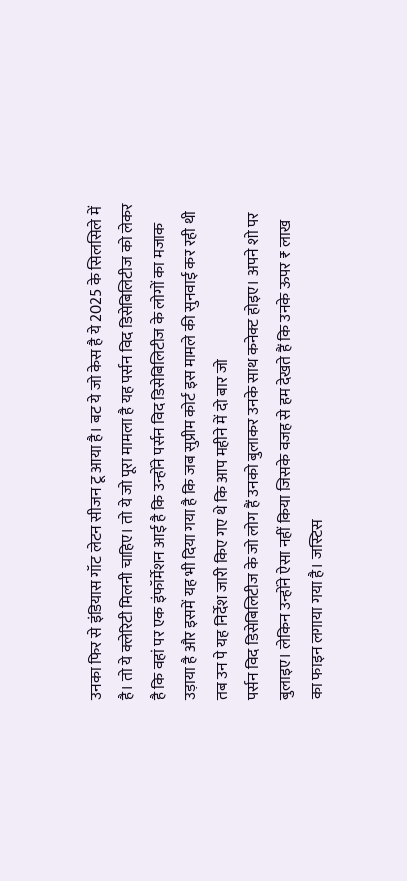उनका फिर से इंडियास गॉट लेटन सीजन टू आया है। बट ये जो केस है ये 2025 के सिलसिले में है। तो ये क्लेरिटी मिलनी चाहिए। तो ये जो पूरा मामला है यह पर्सन विद डिसेबिलिटीज को लेकर है कि वहां पर एक इंफॉर्मेशन आई है कि उन्होंने पर्सन विद डिसेबिलिटीज के लोगों का मजाक उड़ाया है और इसमें यह भी दिया गया है कि जब सुप्रीम कोर्ट इस मामले की सुनवाई कर रही थी तब उन पे यह निर्देश जारी किए गए थे कि आप महीने में दो बार जो
पर्सन विद डिसेबिलिटीज के जो लोग हैं उनको बुलाकर उनके साथ कनेक्ट होइए। अपने शो पर बुलाइए। लेकिन उन्होंने ऐसा नहीं किया जिसके वजह से हम देखते हैं कि उनके ऊपर ₹ लाख का फाइन लगाया गया है। जस्टिस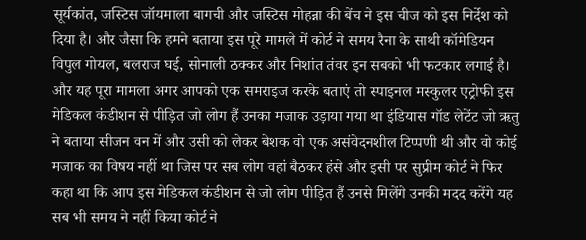सूर्यकांत, जस्टिस जॉयमाला बागची और जस्टिस मोहन्ना की बेंच ने इस चीज को इस निर्देश को दिया है। और जैसा कि हमने बताया इस पूरे मामले में कोर्ट ने समय रैना के साथी कॉमेडियन विपुल गोयल, बलराज घई, सोनाली ठक्कर और निशांत तंवर इन सबको भी फटकार लगाई है। और यह पूरा मामला अगर आपको एक समराइज करके बताएं तो स्पाइनल मस्कुलर एट्रोफी इस मेडिकल कंडीशन से पीड़ित जो लोग हैं उनका मजाक उड़ाया गया था इंडियास गॉड लेटेंट जो ऋतु ने बताया सीजन वन में और उसी को लेकर बेशक वो एक असंवेदनशील टिप्पणी थी और वो कोई मजाक का विषय नहीं था जिस पर सब लोग वहां बैठकर हंसे और इसी पर सुप्रीम कोर्ट ने फिर कहा था कि आप इस मेडिकल कंडीशन से जो लोग पीड़ित हैं उनसे मिलेंगे उनकी मदद करेंगे यह सब भी समय ने नहीं किया कोर्ट ने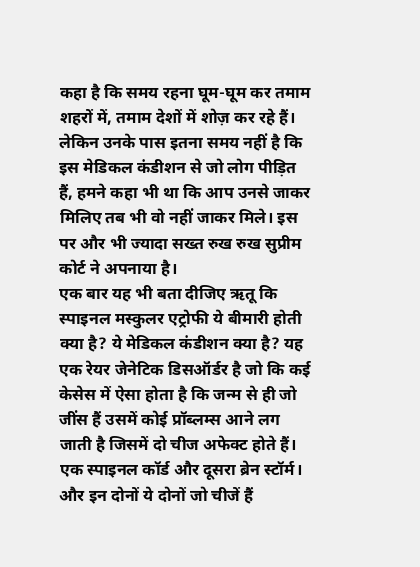कहा है कि समय रहना घूम-घूम कर तमाम शहरों में, तमाम देशों में शोज़ कर रहे हैं। लेकिन उनके पास इतना समय नहीं है कि इस मेडिकल कंडीशन से जो लोग पीड़ित हैं, हमने कहा भी था कि आप उनसे जाकर मिलिए तब भी वो नहीं जाकर मिले। इस पर और भी ज्यादा सख्त रुख रुख सुप्रीम कोर्ट ने अपनाया है।
एक बार यह भी बता दीजिए ऋतू कि स्पाइनल मस्कुलर एट्रोफी ये बीमारी होती क्या है? ये मेडिकल कंडीशन क्या है? यह एक रेयर जेनेटिक डिसऑर्डर है जो कि कई केसेस में ऐसा होता है कि जन्म से ही जो जींस हैं उसमें कोई प्रॉब्लम्स आने लग जाती है जिसमें दो चीज अफेक्ट होते हैं। एक स्पाइनल कॉर्ड और दूसरा ब्रेन स्टॉर्म। और इन दोनों ये दोनों जो चीजें हैं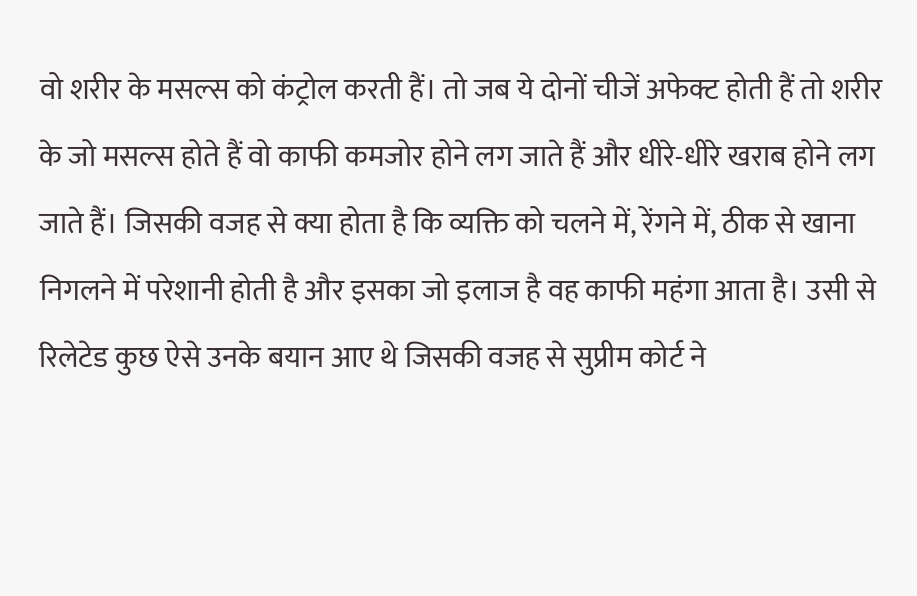वो शरीर के मसल्स को कंट्रोल करती हैं। तो जब ये दोनों चीजें अफेक्ट होती हैं तो शरीर के जो मसल्स होते हैं वो काफी कमजोर होने लग जाते हैं और धीरे-धीरे खराब होने लग जाते हैं। जिसकी वजह से क्या होता है कि व्यक्ति को चलने में, रेंगने में, ठीक से खाना निगलने में परेशानी होती है और इसका जो इलाज है वह काफी महंगा आता है। उसी से रिलेटेड कुछ ऐसे उनके बयान आए थे जिसकी वजह से सुप्रीम कोर्ट ने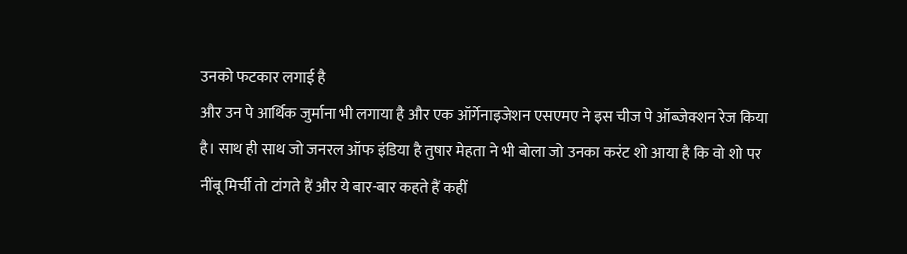उनको फटकार लगाई है
और उन पे आर्थिक जुर्माना भी लगाया है और एक ऑर्गेनाइजेशन एसएमए ने इस चीज पे ऑब्जेक्शन रेज किया है। साथ ही साथ जो जनरल ऑफ इंडिया है तुषार मेहता ने भी बोला जो उनका करंट शो आया है कि वो शो पर नींबू मिर्ची तो टांगते हैं और ये बार-बार कहते हैं कहीं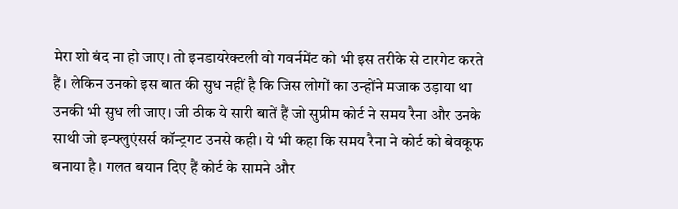मेरा शो बंद ना हो जाए। तो इनडायरेक्टली वो गवर्नमेंट को भी इस तरीके से टारगेट करते हैं। लेकिन उनको इस बात की सुध नहीं है कि जिस लोगों का उन्होंने मजाक उड़ाया था उनकी भी सुध ली जाए। जी ठीक ये सारी बातें हैं जो सुप्रीम कोर्ट ने समय रैना और उनके साथी जो इन्फ्लुएंसर्स कॉन्ट्रगट उनसे कही। ये भी कहा कि समय रैना ने कोर्ट को बेवकूफ बनाया है। गलत बयान दिए हैं कोर्ट के सामने और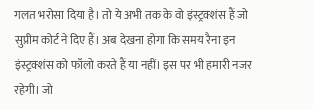गलत भरोसा दिया है। तो ये अभी तक के वो इंस्ट्रक्शंस हैं जो सुप्रीम कोर्ट ने दिए हैं। अब देखना होगा कि समय रैना इन इंस्ट्रक्शंस को फॉलो करते हैं या नहीं। इस पर भी हमारी नजर रहेगी। जो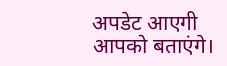अपडेट आएगी आपको बताएंगे।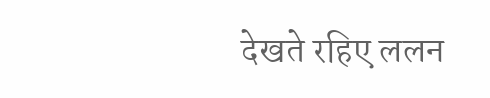देखते रहिए ललन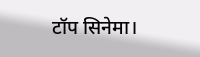टॉप सिनेमा।